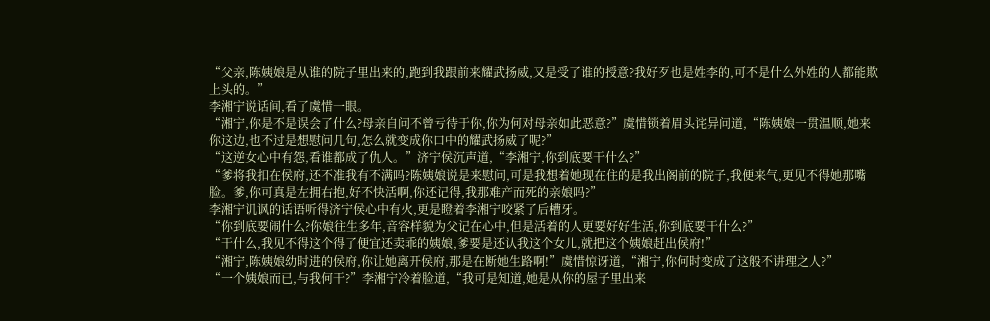“父亲,陈姨娘是从谁的院子里出来的,跑到我跟前来耀武扬威,又是受了谁的授意?我好歹也是姓李的,可不是什么外姓的人都能欺上头的。”
李湘宁说话间,看了虞惜一眼。
“湘宁,你是不是误会了什么?母亲自问不曾亏待于你,你为何对母亲如此恶意?”虞惜锁着眉头诧异问道,“陈姨娘一贯温顺,她来你这边,也不过是想慰问几句,怎么就变成你口中的耀武扬威了呢?”
“这逆女心中有怨,看谁都成了仇人。”济宁侯沉声道,“李湘宁,你到底要干什么?”
“爹将我扣在侯府,还不准我有不满吗?陈姨娘说是来慰问,可是我想着她现在住的是我出阁前的院子,我便来气,更见不得她那嘴脸。爹,你可真是左拥右抱,好不快活啊,你还记得,我那难产而死的亲娘吗?”
李湘宁讥讽的话语听得济宁侯心中有火,更是瞪着李湘宁咬紧了后槽牙。
“你到底要闹什么?你娘往生多年,音容样貌为父记在心中,但是活着的人更要好好生活,你到底要干什么?”
“干什么,我见不得这个得了便宜还卖乖的姨娘,爹要是还认我这个女儿,就把这个姨娘赶出侯府!”
“湘宁,陈姨娘幼时进的侯府,你让她离开侯府,那是在断她生路啊!”虞惜惊讶道,“湘宁,你何时变成了这般不讲理之人?”
“一个姨娘而已,与我何干?”李湘宁冷着脸道,“我可是知道,她是从你的屋子里出来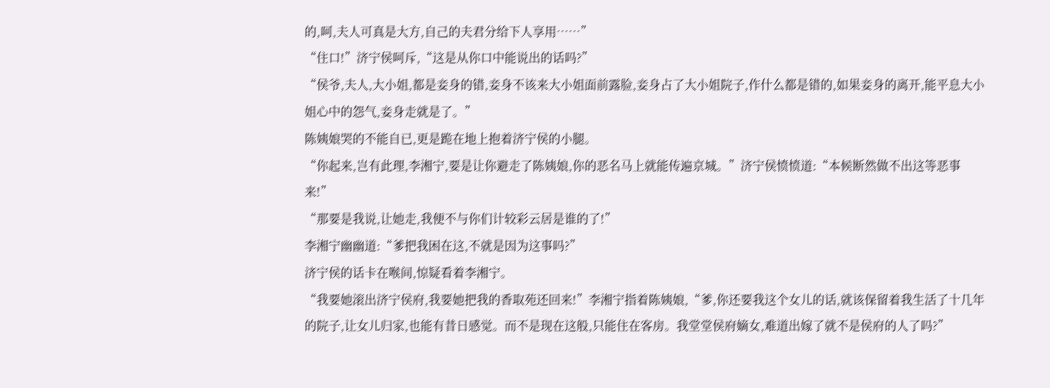的,呵,夫人可真是大方,自己的夫君分给下人享用……”
“住口!”济宁侯呵斥,“这是从你口中能说出的话吗?”
“侯爷,夫人,大小姐,都是妾身的错,妾身不该来大小姐面前露脸,妾身占了大小姐院子,作什么都是错的,如果妾身的离开,能平息大小姐心中的怨气,妾身走就是了。”
陈姨娘哭的不能自已,更是跪在地上抱着济宁侯的小腿。
“你起来,岂有此理,李湘宁,要是让你避走了陈姨娘,你的恶名马上就能传遍京城。”济宁侯愤愤道:“本候断然做不出这等恶事来!”
“那要是我说,让她走,我便不与你们计较彩云居是谁的了!”
李湘宁幽幽道:“爹把我困在这,不就是因为这事吗?”
济宁侯的话卡在喉间,惊疑看着李湘宁。
“我要她滚出济宁侯府,我要她把我的香取苑还回来!”李湘宁指着陈姨娘,“爹,你还要我这个女儿的话,就该保留着我生活了十几年的院子,让女儿归家,也能有昔日感觉。而不是现在这般,只能住在客房。我堂堂侯府嫡女,难道出嫁了就不是侯府的人了吗?”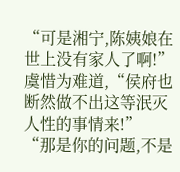“可是湘宁,陈姨娘在世上没有家人了啊!”虞惜为难道,“侯府也断然做不出这等泯灭人性的事情来!”
“那是你的问题,不是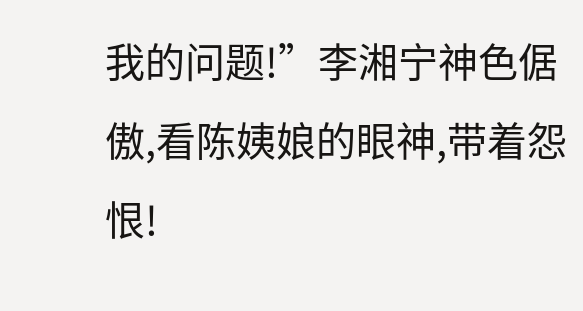我的问题!”李湘宁神色倨傲,看陈姨娘的眼神,带着怨恨!